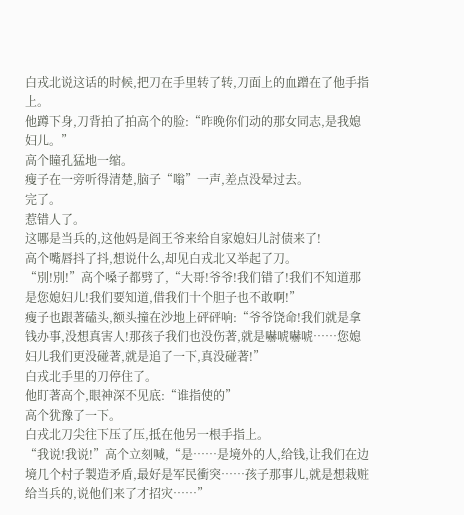白戎北说这话的时候,把刀在手里转了转,刀面上的血蹭在了他手指上。
他蹲下身,刀背拍了拍高个的脸:“昨晚你们动的那女同志,是我媳妇儿。”
高个瞳孔猛地一缩。
瘦子在一旁听得清楚,脑子“嗡”一声,差点没晕过去。
完了。
惹错人了。
这哪是当兵的,这他妈是阎王爷来给自家媳妇儿討债来了!
高个嘴唇抖了抖,想说什么,却见白戎北又举起了刀。
“別!別!”高个嗓子都劈了,“大哥!爷爷!我们错了!我们不知道那是您媳妇儿!我们要知道,借我们十个胆子也不敢啊!”
瘦子也跟著磕头,额头撞在沙地上砰砰响:“爷爷饶命!我们就是拿钱办事,没想真害人!那孩子我们也没伤著,就是嚇唬嚇唬……您媳妇儿我们更没碰著,就是追了一下,真没碰著!”
白戎北手里的刀停住了。
他盯著高个,眼神深不见底:“谁指使的”
高个犹豫了一下。
白戎北刀尖往下压了压,抵在他另一根手指上。
“我说!我说!”高个立刻喊,“是……是境外的人,给钱,让我们在边境几个村子製造矛盾,最好是军民衝突……孩子那事儿,就是想栽赃给当兵的,说他们来了才招灾……”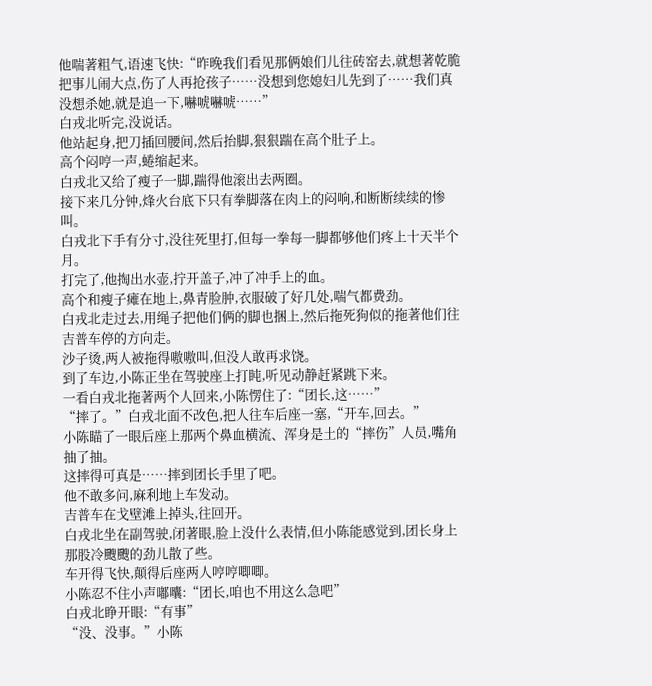他喘著粗气,语速飞快:“昨晚我们看见那俩娘们儿往砖窑去,就想著乾脆把事儿闹大点,伤了人再抢孩子……没想到您媳妇儿先到了……我们真没想杀她,就是追一下,嚇唬嚇唬……”
白戎北听完,没说话。
他站起身,把刀插回腰间,然后抬脚,狠狠踹在高个肚子上。
高个闷哼一声,蜷缩起来。
白戎北又给了瘦子一脚,踹得他滚出去两圈。
接下来几分钟,烽火台底下只有拳脚落在肉上的闷响,和断断续续的惨叫。
白戎北下手有分寸,没往死里打,但每一拳每一脚都够他们疼上十天半个月。
打完了,他掏出水壶,拧开盖子,冲了冲手上的血。
高个和瘦子瘫在地上,鼻青脸肿,衣服破了好几处,喘气都费劲。
白戎北走过去,用绳子把他们俩的脚也捆上,然后拖死狗似的拖著他们往吉普车停的方向走。
沙子烫,两人被拖得嗷嗷叫,但没人敢再求饶。
到了车边,小陈正坐在驾驶座上打盹,听见动静赶紧跳下来。
一看白戎北拖著两个人回来,小陈愣住了:“团长,这……”
“摔了。”白戎北面不改色,把人往车后座一塞,“开车,回去。”
小陈瞄了一眼后座上那两个鼻血横流、浑身是土的“摔伤”人员,嘴角抽了抽。
这摔得可真是……摔到团长手里了吧。
他不敢多问,麻利地上车发动。
吉普车在戈壁滩上掉头,往回开。
白戎北坐在副驾驶,闭著眼,脸上没什么表情,但小陈能感觉到,团长身上那股冷颼颼的劲儿散了些。
车开得飞快,顛得后座两人哼哼唧唧。
小陈忍不住小声嘟囔:“团长,咱也不用这么急吧”
白戎北睁开眼:“有事”
“没、没事。”小陈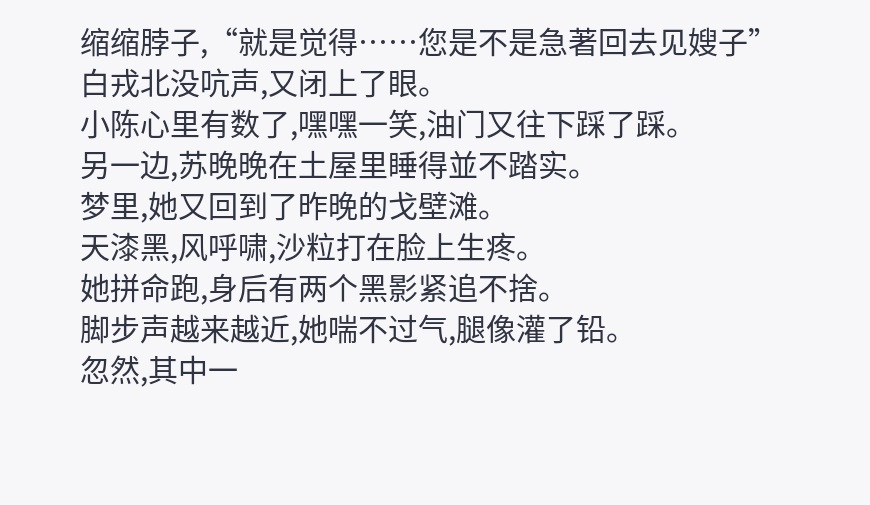缩缩脖子,“就是觉得……您是不是急著回去见嫂子”
白戎北没吭声,又闭上了眼。
小陈心里有数了,嘿嘿一笑,油门又往下踩了踩。
另一边,苏晚晚在土屋里睡得並不踏实。
梦里,她又回到了昨晚的戈壁滩。
天漆黑,风呼啸,沙粒打在脸上生疼。
她拼命跑,身后有两个黑影紧追不捨。
脚步声越来越近,她喘不过气,腿像灌了铅。
忽然,其中一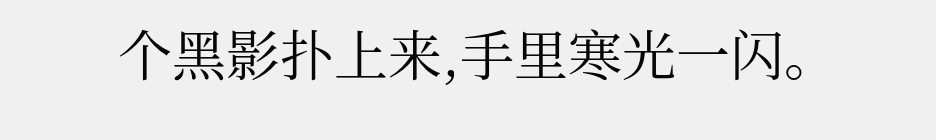个黑影扑上来,手里寒光一闪。